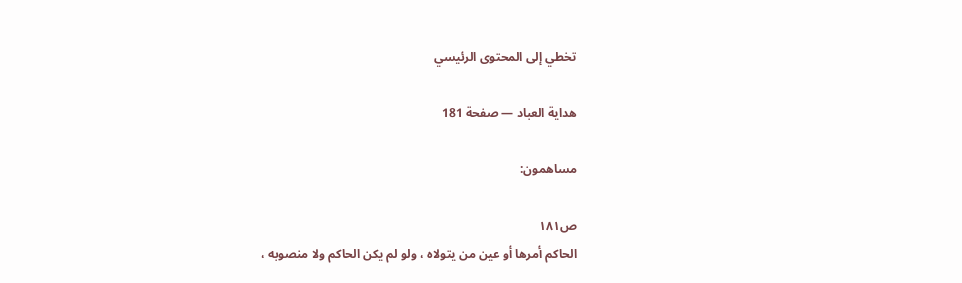تخطي إلى المحتوى الرئيسي

هداية العباد — صفحة 181

مساهمون:

ص١٨١
الحاكم أمرها أو عين من يتولاه ، ولو لم يكن الحاكم ولا منصوبه ،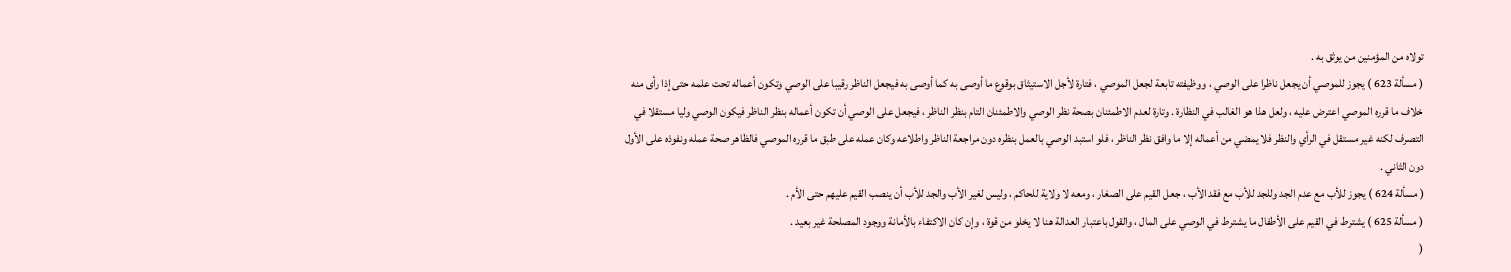تولاه من المؤمنين من يوثق به .
( مسألة 623 ) يجوز للموصي أن يجعل ناظرا على الوصي ، ووظيفته تابعة لجعل الموصي ، فتارة لأجل الاستيثاق بوقوع ما أوصى به كما أوصى به فيجعل الناظر رقيبا على الوصي وتكون أعماله تحت علمه حتى إذا رأى منه خلاف ما قرره الموصي اعترض عليه ، ولعل هذا هو الغالب في النظارة . وتارة لعدم الاطمئنان بصحة نظر الوصي والاطمئنان التام بنظر الناظر ، فيجعل على الوصي أن تكون أعماله بنظر الناظر فيكون الوصي وليا مستقلا في التصرف لكنه غير مستقل في الرأي والنظر فلا يمضي من أعماله إلا ما وافق نظر الناظر ، فلو استبد الوصي بالعمل بنظره دون مراجعة الناظر واطلاعه وكان عمله على طبق ما قرره الموصي فالظاهر صحة عمله ونفوذه على الأول دون الثاني .
( مسألة 624 ) يجوز للأب مع عدم الجد وللجد للأب مع فقد الأب ، جعل القيم على الصغار ، ومعه لا ولاية للحاكم ، وليس لغير الأب والجد للأب أن ينصب القيم عليهم حتى الأم .
( مسألة 625 ) يشترط في القيم على الأطفال ما يشترط في الوصي على المال ، والقول باعتبار العدالة هنا لا يخلو من قوة ، وإن كان الاكتفاء بالأمانة ووجود المصلحة غير بعيد .
(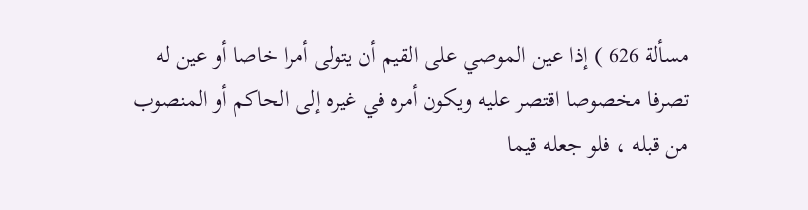مسألة 626 ) إذا عين الموصي على القيم أن يتولى أمرا خاصا أو عين له تصرفا مخصوصا اقتصر عليه ويكون أمره في غيره إلى الحاكم أو المنصوب من قبله ، فلو جعله قيما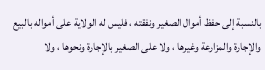بالنسبة إلى حفظ أموال الصغير ونفقته ، فليس له الولاية على أمواله بالبيع والإجارة والمزارعة وغيرها ، ولا على الصغير بالإجارة ونحوها ، ولا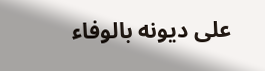على ديونه بالوفاء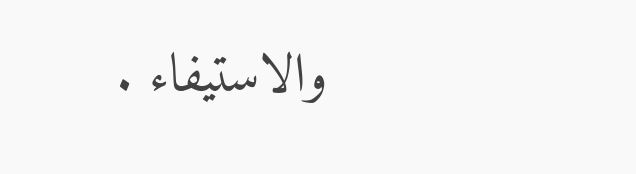والاستيفاء .